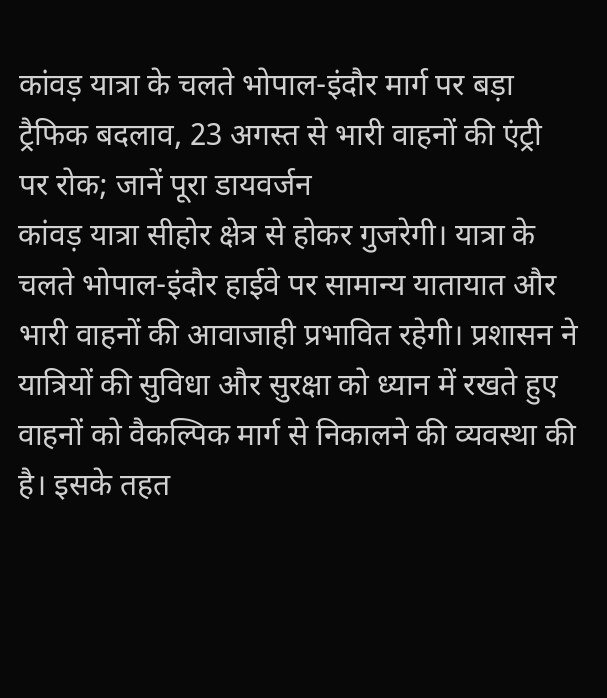कांवड़ यात्रा के चलते भोपाल-इंदौर मार्ग पर बड़ा ट्रैफिक बदलाव, 23 अगस्त से भारी वाहनों की एंट्री पर रोक; जानें पूरा डायवर्जन
कांवड़ यात्रा सीहोर क्षेत्र से होकर गुजरेगी। यात्रा के चलते भोपाल-इंदौर हाईवे पर सामान्य यातायात और भारी वाहनों की आवाजाही प्रभावित रहेगी। प्रशासन ने यात्रियों की सुविधा और सुरक्षा को ध्यान में रखते हुए वाहनों को वैकल्पिक मार्ग से निकालने की व्यवस्था की है। इसके तहत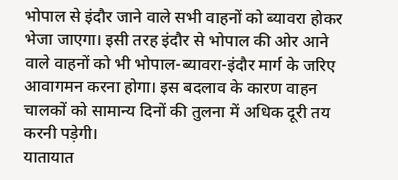भोपाल से इंदौर जाने वाले सभी वाहनों को ब्यावरा होकर भेजा जाएगा। इसी तरह इंदौर से भोपाल की ओर आने वाले वाहनों को भी भोपाल-ब्यावरा-इंदौर मार्ग के जरिए आवागमन करना होगा। इस बदलाव के कारण वाहन चालकों को सामान्य दिनों की तुलना में अधिक दूरी तय करनी पड़ेगी।
यातायात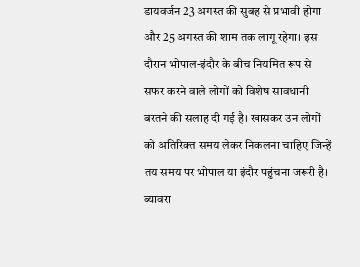डायवर्जन 23 अगस्त की सुबह से प्रभावी होगा और 25 अगस्त की शाम तक लागू रहेगा। इस दौरान भोपाल-इंदौर के बीच नियमित रूप से सफर करने वाले लोगों को विशेष सावधानी बरतने की सलाह दी गई है। खासकर उन लोगों को अतिरिक्त समय लेकर निकलना चाहिए जिन्हें तय समय पर भोपाल या इंदौर पहुंचना जरूरी है। ब्यावरा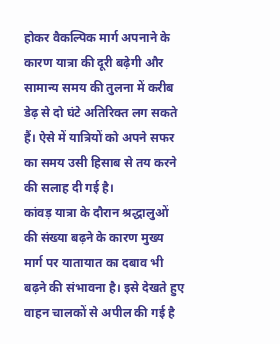होकर वैकल्पिक मार्ग अपनाने के कारण यात्रा की दूरी बढ़ेगी और सामान्य समय की तुलना में करीब डेढ़ से दो घंटे अतिरिक्त लग सकते हैं। ऐसे में यात्रियों को अपने सफर का समय उसी हिसाब से तय करने की सलाह दी गई है।
कांवड़ यात्रा के दौरान श्रद्धालुओं की संख्या बढ़ने के कारण मुख्य मार्ग पर यातायात का दबाव भी बढ़ने की संभावना है। इसे देखते हुए वाहन चालकों से अपील की गई है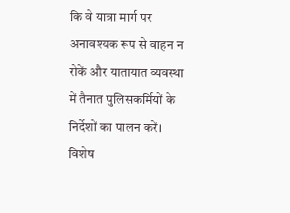कि वे यात्रा मार्ग पर अनावश्यक रूप से वाहन न रोकें और यातायात व्यवस्था में तैनात पुलिसकर्मियों के निर्देशों का पालन करें। विशेष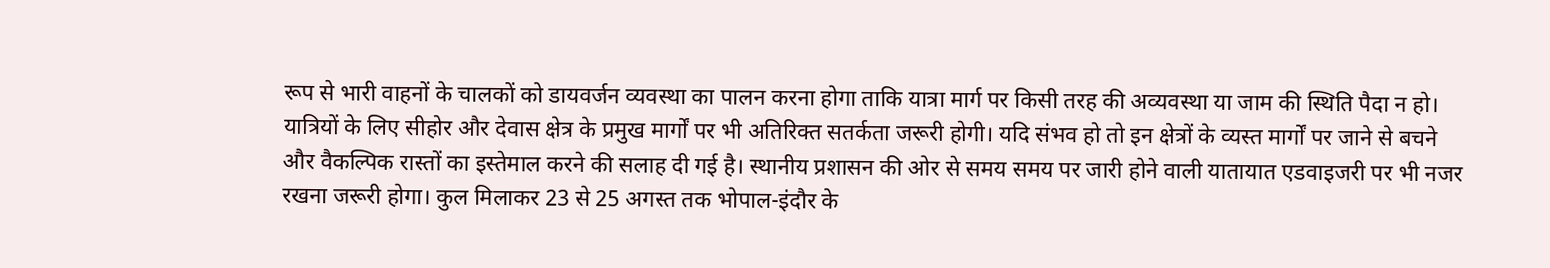रूप से भारी वाहनों के चालकों को डायवर्जन व्यवस्था का पालन करना होगा ताकि यात्रा मार्ग पर किसी तरह की अव्यवस्था या जाम की स्थिति पैदा न हो।
यात्रियों के लिए सीहोर और देवास क्षेत्र के प्रमुख मार्गों पर भी अतिरिक्त सतर्कता जरूरी होगी। यदि संभव हो तो इन क्षेत्रों के व्यस्त मार्गों पर जाने से बचने और वैकल्पिक रास्तों का इस्तेमाल करने की सलाह दी गई है। स्थानीय प्रशासन की ओर से समय समय पर जारी होने वाली यातायात एडवाइजरी पर भी नजर रखना जरूरी होगा। कुल मिलाकर 23 से 25 अगस्त तक भोपाल-इंदौर के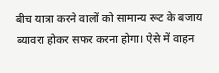बीच यात्रा करने वालों को सामान्य रूट के बजाय ब्यावरा होकर सफर करना होगा। ऐसे में वाहन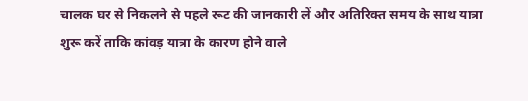चालक घर से निकलने से पहले रूट की जानकारी लें और अतिरिक्त समय के साथ यात्रा शुरू करें ताकि कांवड़ यात्रा के कारण होने वाले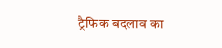ट्रैफिक बदलाव का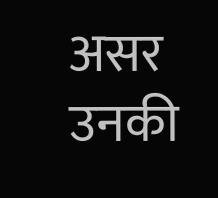असर उनकी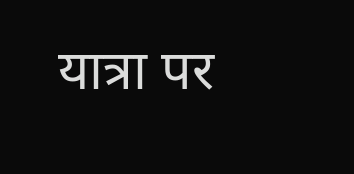यात्रा पर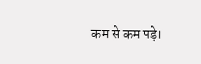कम से कम पड़े।